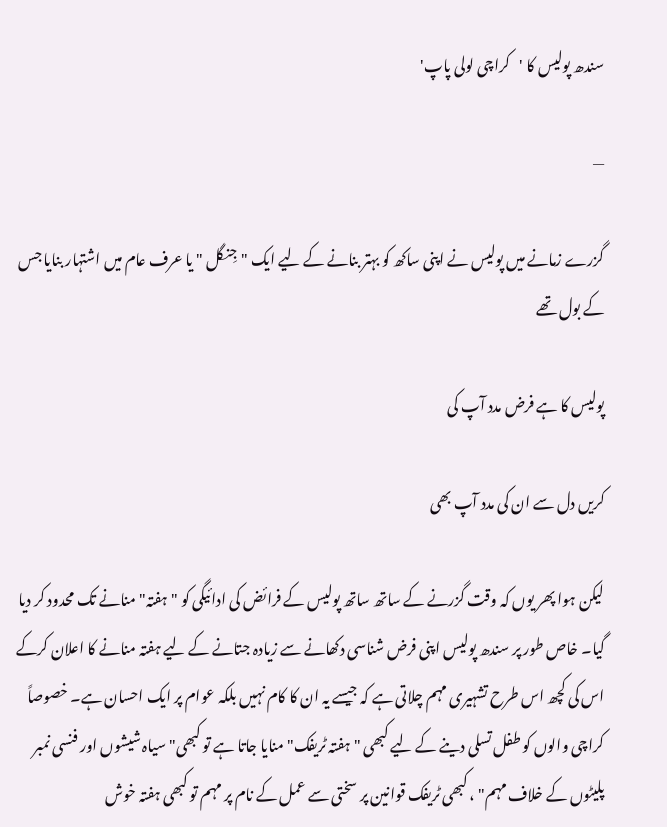سندھ پولیس کا 'کراچی لولی پاپ'

—

گزرے زمانے میں پولیس نے اپنی ساکھ کو بہتر بنانے کے لیے ایک "جِنگل " یا عرف عام میں اشتہار بنایا جس کے بول تھے

پولیس کا ہے فرض مدد آپ کی

کریں دل سے ان کی مدد آپ بھی

لیکن ہوا پھر یوں کہ وقت گزرنے کے ساتھ ساتھ پولیس کے فرائض کی ادائیگی کو " ہفتہ" منانے تک محدود کر دیا گیا۔ خاص طور پر سندھ پولیس اپنی فرض شناسی دکھانے سے زیادہ جتانے کے لیے ہفتہ منانے کا اعلان کرکے اس کی کچھ اس طرح تشہیری مہم چلاتی ہے کہ جیسے یہ ان کا کام نہیں بلکہ عوام پر ایک احسان ہے۔ خصوصاً کراچی والوں کو طفل تسلی دینے کے لیے کبھی "ہفتہ ٹریفک" منایا جاتا ہے تو کبھی"سیاہ شیشوں اور فنسی نمبر پلیٹوں کے خلاف مہم" ، کبھی ٹریفک قوانین پر سختی سے عمل کے نام پر مہم تو کبھی ہفتہ خوش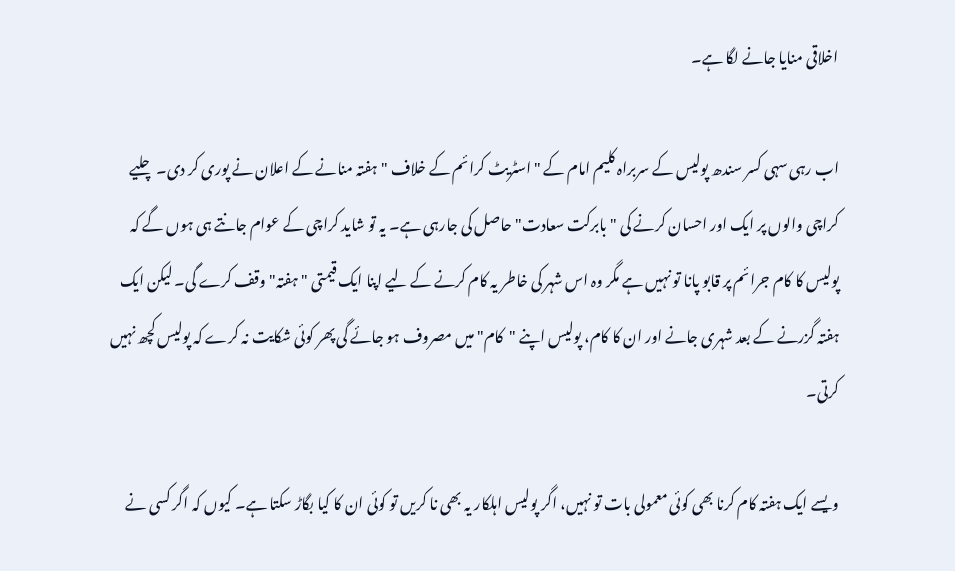اخلاقی منایا جانے لگا ہے۔

اب رہی سہی کسر سندھ پولیس کے سربراہ کلیم امام کے "اسٹریٹ کرائم کے خلاف " ہفتہ منانے کے اعلان نے پوری کر دی۔ چلیے کراچی والوں پر ایک اور احسان کرنے کی "بابرکت سعادت" حاصل کی جارہی ہے۔ یہ تو شاید کراچی کے عوام جانتے ہی ہوں گے کہ پولیس کا کام جرائم پر قابو پانا تو نہیں ہے مگر وہ اس شہر کی خاطر یہ کام کرنے کے لیے اپنا ایک قیمتی "ہفتہ" وقف کرے گی۔ لیکن ایک ہفتہ گزرنے کے بعد شہری جانے اور ان کا کام، پولیس اپنے "کام" میں مصروف ہو جائے گی پھر کوئی شکایت نہ کرے کہ پولیس کچھ نہیں کرتی۔

ویسے ایک ہفتہ کام کرنا بھی کوئی معمولی بات تو نہیں، اگر پولیس اہلکار یہ بھی نا کریں تو کوئی ان کا کیا بگاڑ سکتا ہے۔ کیوں کہ اگر کسی نے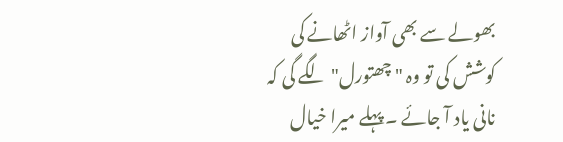بھولے سے بھی آواز اٹھانے کی کوشش کی تو وہ "چھتورل" لگے گی کہ نانی یاد آ جائے ۔ پہلے میرا خیال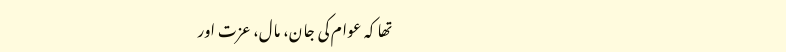تھا کہ عوام کی جان، مال، عزت اور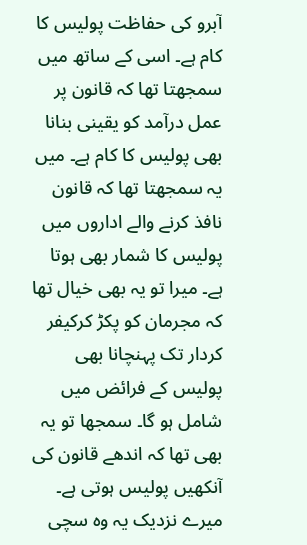آبرو کی حفاظت پولیس کا کام ہے۔ اسی کے ساتھ میں سمجھتا تھا کہ قانون پر عمل درآمد کو یقینی بنانا بھی پولیس کا کام ہے۔ میں یہ سمجھتا تھا کہ قانون نافذ کرنے والے اداروں میں پولیس کا شمار بھی ہوتا ہے۔ میرا تو یہ بھی خیال تھا کہ مجرمان کو پکڑ کرکیفر کردار تک پہنچانا بھی پولیس کے فرائض میں شامل ہو گا۔ سمجھا تو یہ بھی تھا کہ اندھے قانون کی آنکھیں پولیس ہوتی ہے۔ میرے نزدیک یہ وہ سچی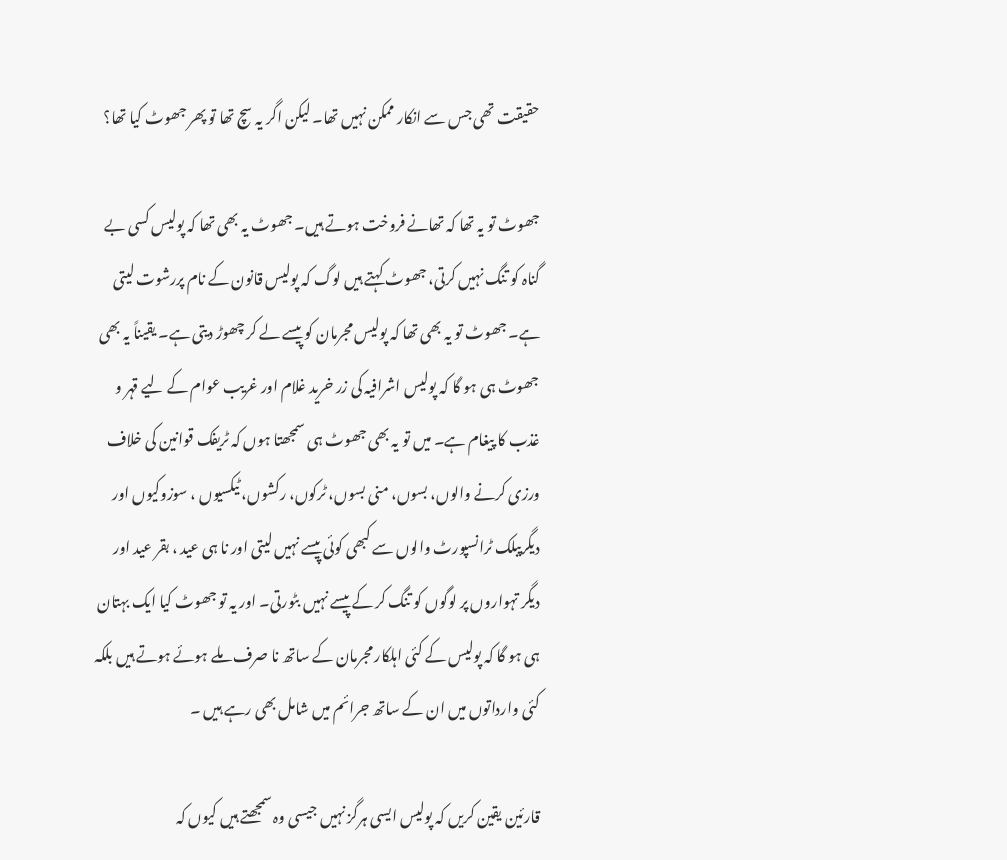حقیقت تھی جس سے انکار ممکن نہیں تھا۔ لیکن اگر یہ سچ تھا تو پھر جھوٹ کیا تھا؟

جھوٹ تو یہ تھا کہ تھانے فروخت ہوتے ہیں۔ جھوٹ یہ بھی تھا کہ پولیس کسی بے گناہ کو تنگ نہیں کرتی، جھوٹ کہتے ہیں لوگ کہ پولیس قانون کے نام پررشوت لیتی ہے۔ جھوٹ تو یہ بھی تھا کہ پولیس مجرمان کو پیسے لے کر چھوڑ دیتی ہے۔ یقیناً یہ بھی جھوٹ ہی ہو گا کہ پولیس اشرافیہ کی زر خرید غلام اور غریب عوام کے لیے قہر و غذب کا پیغام ہے۔ میں تو یہ بھی جھوٹ ہی سمجھتا ہوں کہ ٹریفک قوانین کی خلاف ورزی کرنے والوں، بسوں، منی بسوں، ٹرکوں، رکشوں، ٹیکسیوں ، سوزوکیوں اور دیگرپبلک ٹرانسپورٹ والوں سے کبھی کوئی پیسے نہیں لیتی اور نا ہی عید ، بقر عید اور دیگر تہواروں پر لوگوں کو تنگ کر کے پیسے نہیں بٹورتی۔ اور یہ تو جھوٹ کیا ایک بہتان ہی ہو گا کہ پولیس کے کئی اہلکار مجرمان کے ساتھ نا صرف ملے ہوئے ہوتے ہیں بلکہ کئی وارداتوں میں ان کے ساتھ جرائم میں شامل بھی رہے ہیں ۔

قارئین یقین کریں کہ پولیس ایسی ہرگز نہیں جیسی وہ سمجھتے ہیں کیوں کہ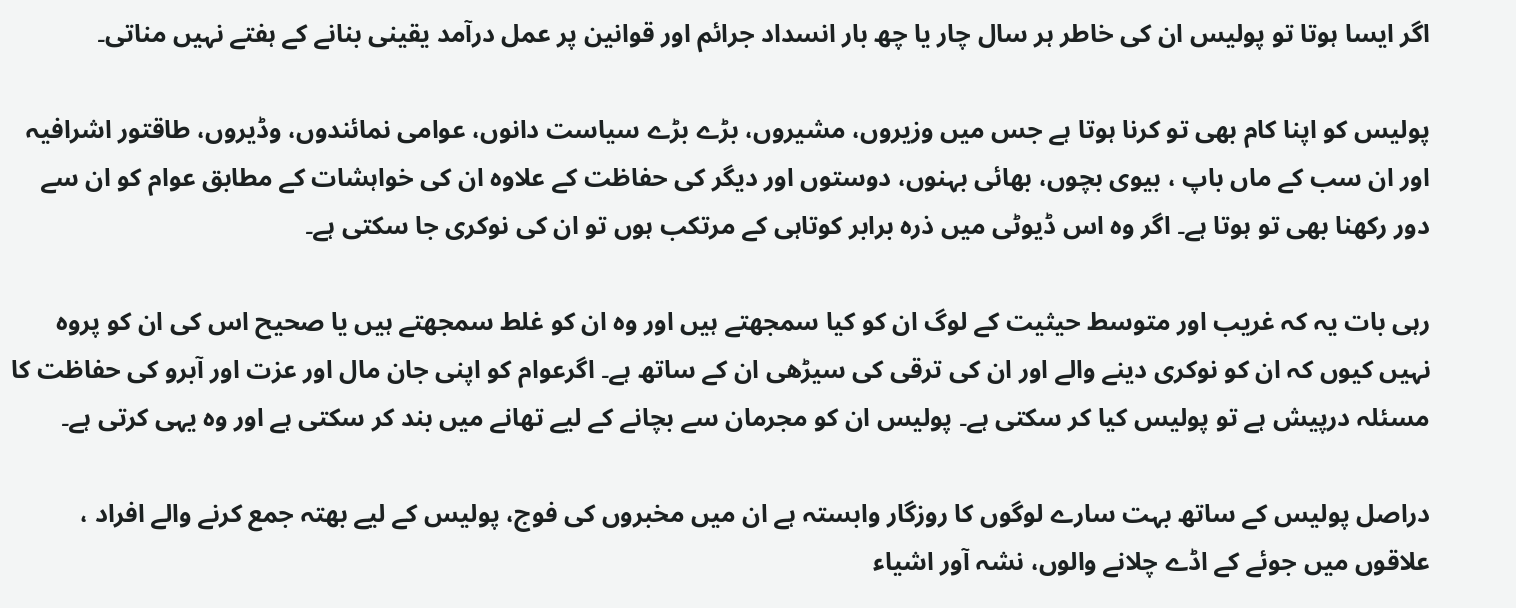اگر ایسا ہوتا تو پولیس ان کی خاطر ہر سال چار یا چھ بار انسداد جرائم اور قوانین پر عمل درآمد یقینی بنانے کے ہفتے نہیں مناتی۔

پولیس کو اپنا کام بھی تو کرنا ہوتا ہے جس میں وزیروں، مشیروں، بڑے بڑے سیاست دانوں، عوامی نمائندوں، وڈیروں، طاقتور اشرافیہ اور ان سب کے ماں باپ ، بیوی بچوں، بھائی بہنوں، دوستوں اور دیگر کی حفاظت کے علاوہ ان کی خواہشات کے مطابق عوام کو ان سے دور رکھنا بھی تو ہوتا ہے۔ اگر وہ اس ڈیوٹی میں ذرہ برابر کوتاہی کے مرتکب ہوں تو ان کی نوکری جا سکتی ہے۔

رہی بات یہ کہ غریب اور متوسط حیثیت کے لوگ ان کو کیا سمجھتے ہیں اور وہ ان کو غلط سمجھتے ہیں یا صحیح اس کی ان کو پروہ نہیں کیوں کہ ان کو نوکری دینے والے اور ان کی ترقی کی سیڑھی ان کے ساتھ ہے۔ اگرعوام کو اپنی جان مال اور عزت اور آبرو کی حفاظت کا مسئلہ درپیش ہے تو پولیس کیا کر سکتی ہے۔ پولیس ان کو مجرمان سے بچانے کے لیے تھانے میں بند کر سکتی ہے اور وہ یہی کرتی ہے۔

دراصل پولیس کے ساتھ بہت سارے لوگوں کا روزگار وابستہ ہے ان میں مخبروں کی فوج، پولیس کے لیے بھتہ جمع کرنے والے افراد ، علاقوں میں جوئے کے اڈے چلانے والوں، نشہ آور اشیاء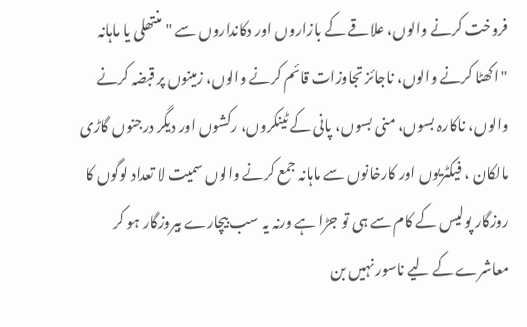فروخت کرنے والوں، علاقے کے بازاروں اور دکانداروں سے "منتھلی یا ماہانہ "اکھٹا کرنے والوں، ناجائز تجاوزات قائم کرنے والوں، زمینوں پر قبضہ کرنے والوں، ناکارہ بسوں، منی بسوں، پانی کے ٹینکروں، رکشوں اور دیگر درجنوں گاڑی مالکان ، فیکٹریوں اور کارخانوں سے ماہانہ جمع کرنے والوں سمیت لا تعداد لوگوں کا روزگار پولیس کے کام سے ہی تو جڑا ہے ورنہ یہ سب بیچارے بیروزگار ہو کر معاشرے کے لیے ناسور نہیں بن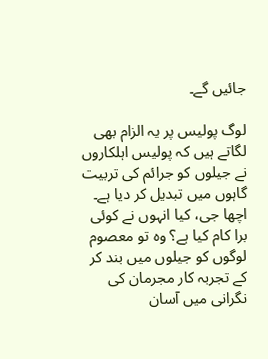جائیں گے۔

لوگ پولیس پر یہ الزام بھی لگاتے ہیں کہ پولیس اہلکاروں نے جیلوں کو جرائم کی تربیت گاہوں میں تبدیل کر دیا ہے۔ اچھا جی، کیا انہوں نے کوئی برا کام کیا ہے؟ وہ تو معصوم لوگوں کو جیلوں میں بند کر کے تجربہ کار مجرمان کی نگرانی میں آسان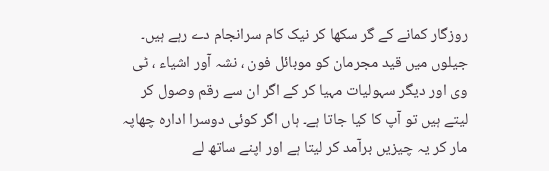روزگار کمانے کے گر سکھا کر نیک کام سرانجام دے رہے ہیں۔ جیلوں میں قید مجرمان کو موبائل فون ، نشہ آور اشیاء ، ٹی وی اور دیگر سہولیات مہیا کر کے اگر ان سے رقم وصول کر لیتے ہیں تو آپ کا کیا جاتا ہے۔ ہاں اگر کوئی دوسرا ادارہ چھاپہ مار کر یہ چیزیں برآمد کر لیتا ہے اور اپنے ساتھ لے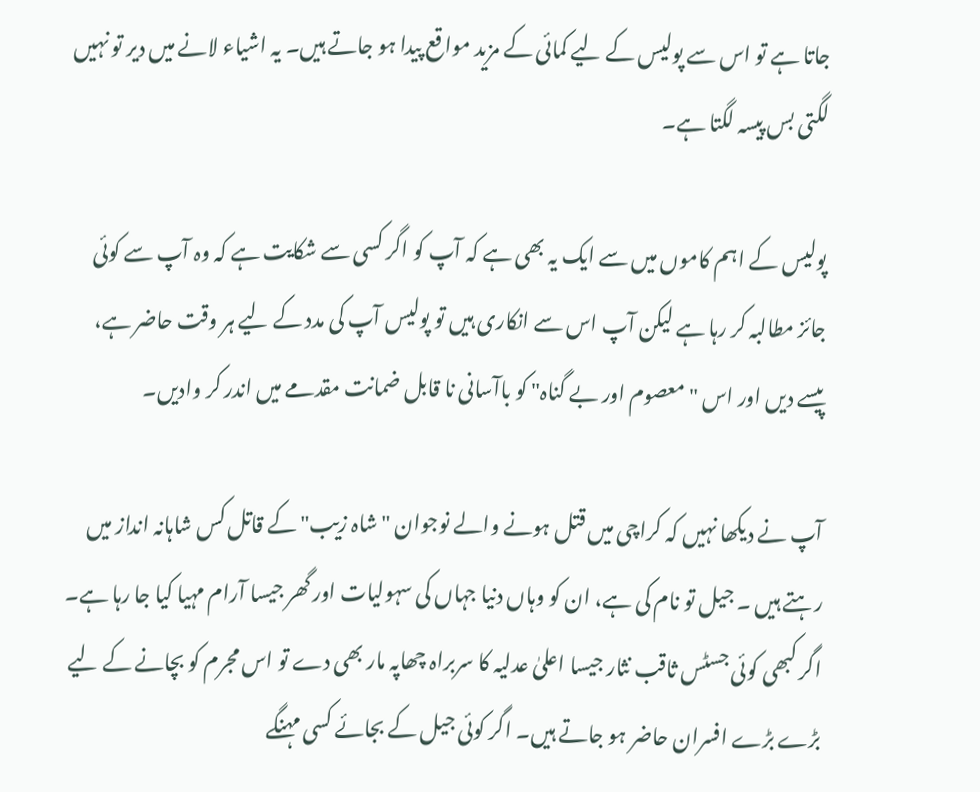جاتا ہے تو اس سے پولیس کے لیے کمائی کے مزید مواقع پیدا ہو جاتے ہیں۔ یہ اشیاء لانے میں دیر تو نہیں لگتی بس پیسہ لگتا ہے۔

پولیس کے اہم کاموں میں سے ایک یہ بھی ہے کہ آپ کو اگر کسی سے شکایت ہے کہ وہ آپ سے کوئی جائز مطالبہ کر رہا ہے لیکن آپ اس سے انکاری ہیں تو پولیس آپ کی مدد کے لیے ہر وقت حاضر ہے، پیسے دیں اور اس "معصوم اور بے گناہ" کو باآسانی نا قابل ضمانت مقدمے میں اندر کر وادیں۔

آپ نے دیکھا نہیں کہ کراچی میں قتل ہونے والے نوجوان "شاہ زیب" کے قاتل کس شاہانہ انداز میں رہتے ہیں ۔ جیل تو نام کی ہے، ان کو وہاں دنیا جہاں کی سہولیات اور گھر جیسا آرام مہیا کیا جا رہا ہے۔ اگر کبھی کوئی جسٹس ثاقب نثار جیسا اعلیٰ عدلیہ کا سربراہ چھاپہ مار بھی دے تو اس مجرم کو بچانے کے لیے بڑے بڑے افسران حاضر ہو جاتے ہیں۔ اگر کوئی جیل کے بجائے کسی مہنگے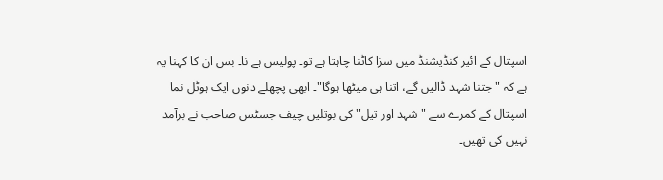اسپتال کے ائیر کنڈیشنڈ میں سزا کاٹنا چاہتا ہے تو۔ پولیس ہے نا۔ بس ان کا کہنا یہ ہے کہ "جتنا شہد ڈالیں گے، اتنا ہی میٹھا ہوگا"۔ ابھی پچھلے دنوں ایک ہوٹل نما اسپتال کے کمرے سے "شہد اور تیل" کی بوتلیں چیف جسٹس صاحب نے برآمد نہیں کی تھیں۔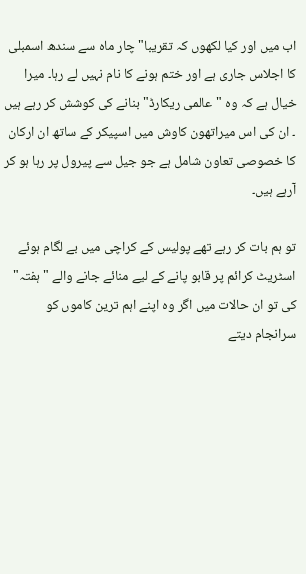اب میں اور کیا لکھوں کہ تقریبا" چار ماہ سے سندھ اسمبلی کا اجلاس جاری ہے اور ختم ہونے کا نام نہیں لے رہا۔ میرا خیال ہے کہ وہ "عالمی ریکارڈ" بنانے کی کوشش کر رہے ہیں ۔ ان کی اس میراتھون کاوش میں اسپیکر کے ساتھ ان ارکان کا خصوصی تعاون شامل ہے جو جیل سے پیرول پر رہا ہو کر آرہے ہیں۔

تو ہم بات کر رہے تھے پولیس کے کراچی میں بے لگام ہوئے اسٹریٹ کرائم پر قابو پانے کے لیے منائے جانے والے "ہفتہ" کی تو ان حالات میں اگر وہ اپنے اہم ترین کاموں کو سرانجام دیتے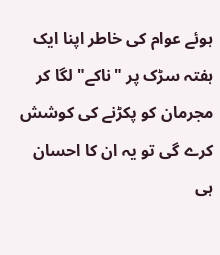ہوئے عوام کی خاطر اپنا ایک ہفتہ سڑک پر "ناکے" لگا کر مجرمان کو پکڑنے کی کوشش کرے گی تو یہ ان کا احسان ہی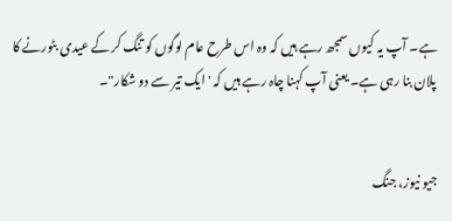ہے۔ آپ یہ کیوں سمجھ رہے ہیں کہ وہ اس طرح عام لوگوں کو تنگ کر کے عیدی بٹورنے کا پلان بنا رہی ہے۔ یعنی آپ کہنا چاہ رہے ہیں کہ ' ایک تیر سے دو شکار"۔


جیو نیوز، جنگ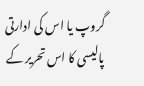گروپ یا اس کی ادارتی پالیسی کا اس تحریر کے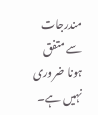مندرجات سے متفق ہونا ضروری نہیں ہے۔